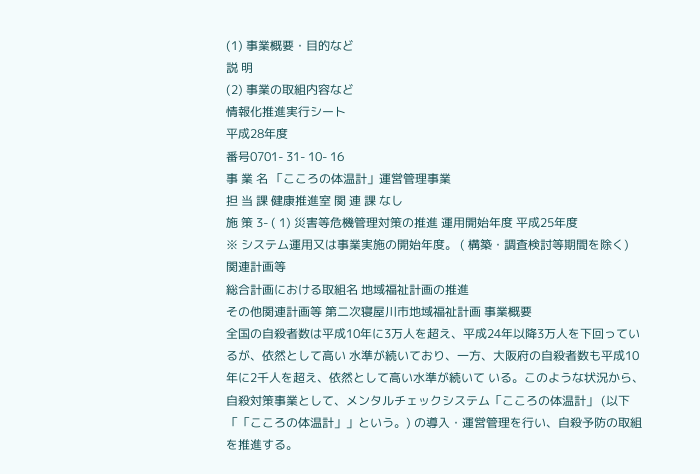(1) 事業概要・目的など
説 明
(2) 事業の取組内容など
情報化推進実行シート
平成28年度
番号0701- 31- 10- 16
事 業 名 「こころの体温計」運営管理事業
担 当 課 健康推進室 関 連 課 なし
施 策 3- ( 1) 災害等危機管理対策の推進 運用開始年度 平成25年度
※ システム運用又は事業実施の開始年度。 ( 構築・調査検討等期間を除く)
関連計画等
総合計画における取組名 地域福祉計画の推進
その他関連計画等 第二次寝屋川市地域福祉計画 事業概要
全国の自殺者数は平成10年に3万人を超え、平成24年以降3万人を下回っているが、依然として高い 水準が続いており、一方、大阪府の自殺者数も平成10年に2千人を超え、依然として高い水準が続いて いる。このような状況から、自殺対策事業として、メンタルチェックシステム「こころの体温計」 (以下「「こころの体温計」」という。) の導入・運営管理を行い、自殺予防の取組を推進する。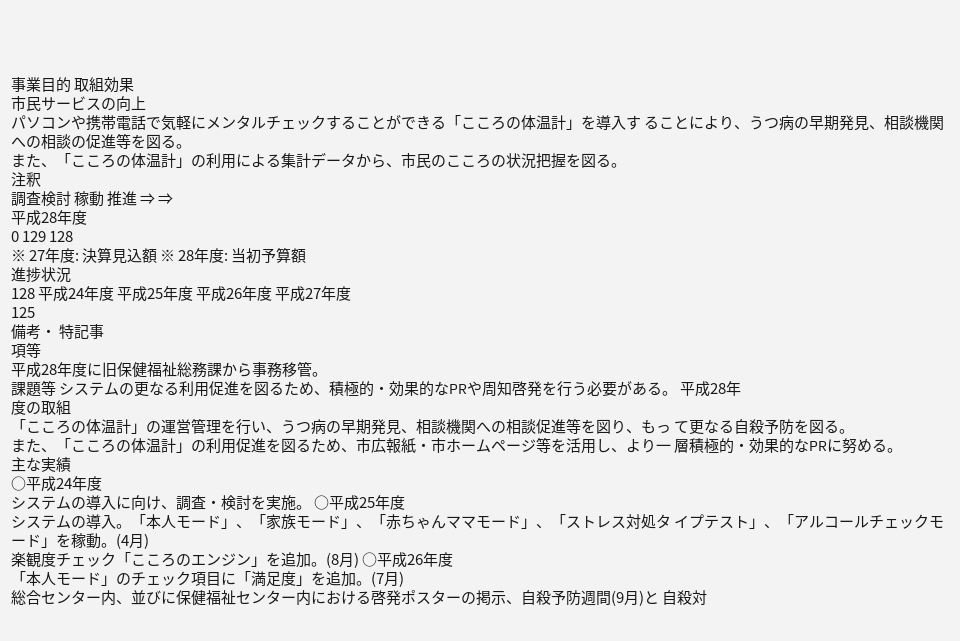事業目的 取組効果
市民サービスの向上
パソコンや携帯電話で気軽にメンタルチェックすることができる「こころの体温計」を導入す ることにより、うつ病の早期発見、相談機関への相談の促進等を図る。
また、「こころの体温計」の利用による集計データから、市民のこころの状況把握を図る。
注釈
調査検討 稼動 推進 ⇒ ⇒
平成28年度
0 129 128
※ 27年度: 決算見込額 ※ 28年度: 当初予算額
進捗状況
128 平成24年度 平成25年度 平成26年度 平成27年度
125
備考・ 特記事
項等
平成28年度に旧保健福祉総務課から事務移管。
課題等 システムの更なる利用促進を図るため、積極的・効果的なPRや周知啓発を行う必要がある。 平成28年
度の取組
「こころの体温計」の運営管理を行い、うつ病の早期発見、相談機関への相談促進等を図り、もっ て更なる自殺予防を図る。
また、「こころの体温計」の利用促進を図るため、市広報紙・市ホームページ等を活用し、より一 層積極的・効果的なPRに努める。
主な実績
○平成24年度
システムの導入に向け、調査・検討を実施。 ○平成25年度
システムの導入。「本人モード」、「家族モード」、「赤ちゃんママモード」、「ストレス対処タ イプテスト」、「アルコールチェックモード」を稼動。(4月)
楽観度チェック「こころのエンジン」を追加。(8月) ○平成26年度
「本人モード」のチェック項目に「満足度」を追加。(7月)
総合センター内、並びに保健福祉センター内における啓発ポスターの掲示、自殺予防週間(9月)と 自殺対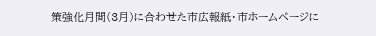策強化月間(3月)に合わせた市広報紙・市ホームページに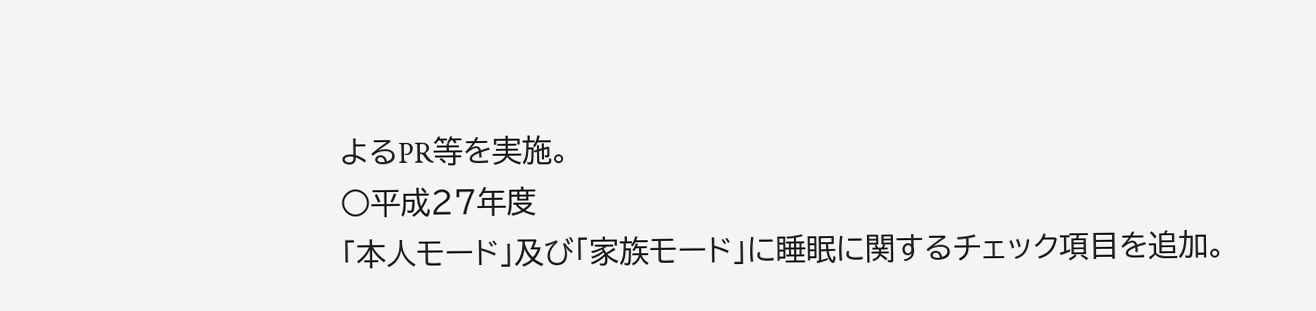よるPR等を実施。
○平成27年度
「本人モード」及び「家族モード」に睡眠に関するチェック項目を追加。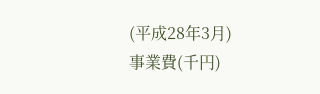(平成28年3月)
事業費(千円)